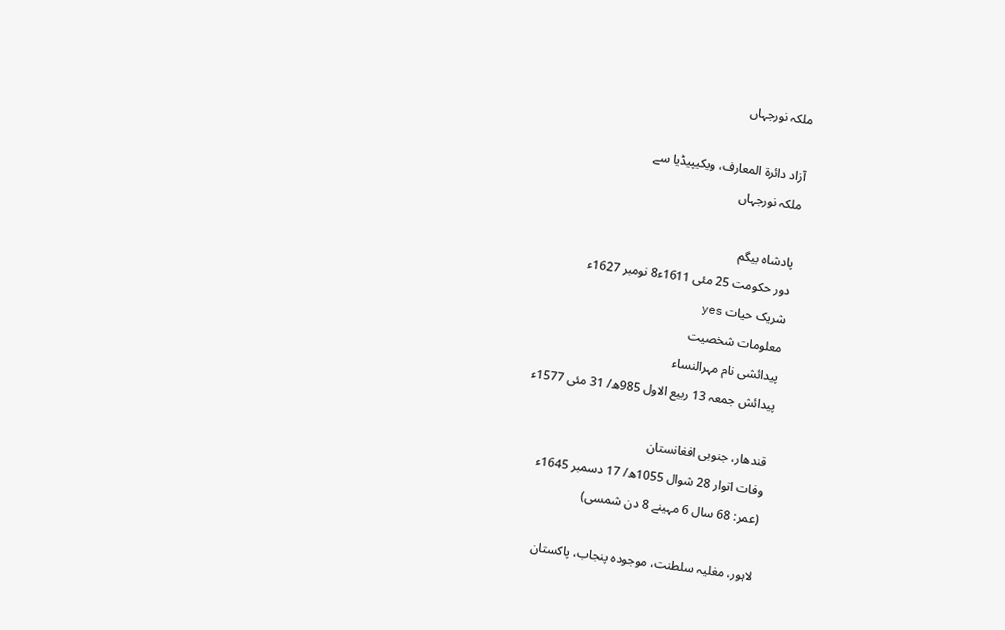ملکہ نورجہاں

آزاد دائرۃ المعارف، ویکیپیڈیا سے
ملکہ نورجہاں

پادشاہ بیگم
دور حکومت 25 مئی 1611ء8 نومبر 1627ء
شریک حیات yes
معلومات شخصیت
پیدائشی نام مہرالنساء
پیدائش جمعہ 13 ربیع الاول 985ھ/ 31 مئی 1577ء

قندھار، جنوبی افغانستان
وفات اتوار 28 شوال 1055ھ/ 17 دسمبر 1645ء
(عمر: 68 سال 6 مہینے 8 دن شمسی)

لاہور، مغلیہ سلطنت، موجودہ پنجاب، پاکستان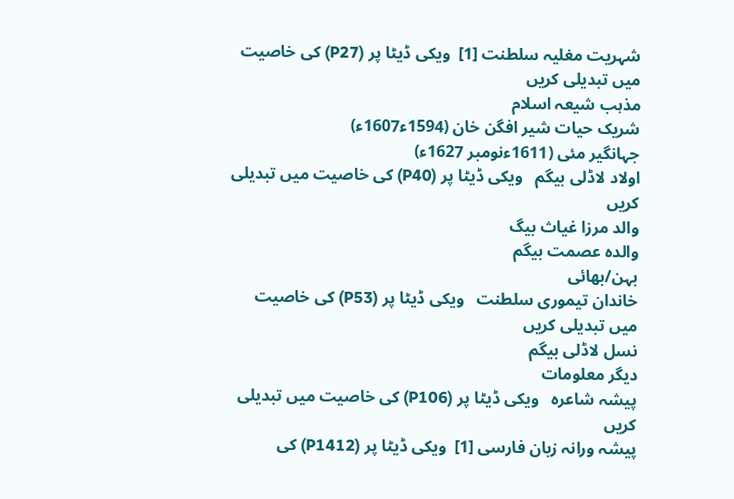شہریت مغلیہ سلطنت [1]  ویکی ڈیٹا پر (P27) کی خاصیت میں تبدیلی کریں
مذہب شیعہ اسلام
شریک حیات شیر افگن خان (1594ء1607ء)
جہانگیر مئی (1611ءنومبر 1627ء)
اولاد لاڈلی بیگم   ویکی ڈیٹا پر (P40) کی خاصیت میں تبدیلی کریں
والد مرزا غیاث بیگ
والدہ عصمت بیگم
بہن/بھائی
خاندان تیموری سلطنت   ویکی ڈیٹا پر (P53) کی خاصیت میں تبدیلی کریں
نسل لاڈلی بیگم
دیگر معلومات
پیشہ شاعرہ   ویکی ڈیٹا پر (P106) کی خاصیت میں تبدیلی کریں
پیشہ ورانہ زبان فارسی [1]  ویکی ڈیٹا پر (P1412) کی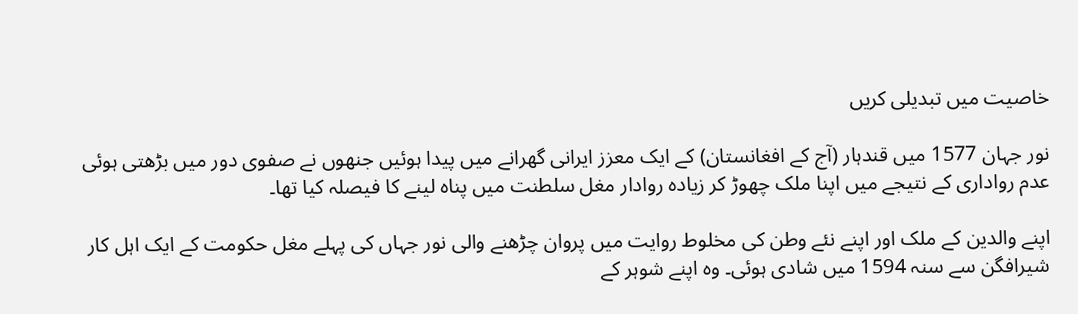خاصیت میں تبدیلی کریں

نور جہان 1577 میں قندہار (آج کے افغانستان) کے ایک معزز ایرانی گھرانے میں پیدا ہوئیں جنھوں نے صفوی دور میں بڑھتی ہوئی عدم رواداری کے نتیجے میں اپنا ملک چھوڑ کر زیادہ روادار مغل سلطنت میں پناہ لینے کا فیصلہ کیا تھا۔

اپنے والدین کے ملک اور اپنے نئے وطن کی مخلوط روایت میں پروان چڑھنے والی نور جہاں کی پہلے مغل حکومت کے ایک اہل کار شیرافگن سے سنہ 1594 میں شادی ہوئی۔ وہ اپنے شوہر کے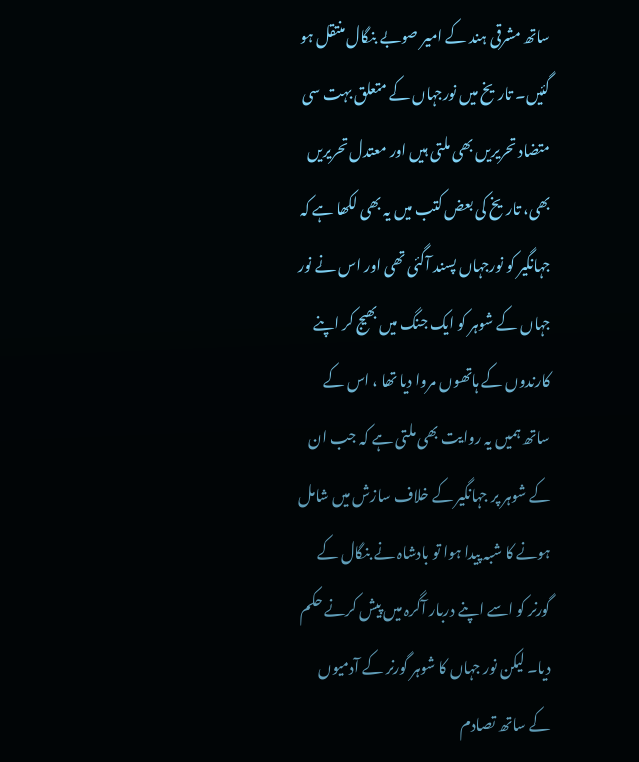ساتھ مشرقی ہند کے امیر صوبے بنگال منتقل ہو گئیں۔ تاریخ میں نورجہاں کے متعلق بہت سی متضاد تحریریں بھی ملتی ہیں اور معتدل تحریریں بھی، تاریخ کی بعض کتب میں یہ بھی لکھا ہے کہ جہانگیر کو نورجہاں پسند آگئی تھی اور اس نے نور جہاں کے شوہر کو ایک جنگ میں بھیج کر اپنے کارندوں کے ہاتھوں مروا دیا تھا ، اس کے ساتھ ہمیں یہ روایت بھی ملتی ہے کہ جب ان کے شوہر پر جہانگیر کے خلاف سازش میں شامل ہونے کا شبہ پیدا ہوا تو بادشاہ نے بنگال کے گورنر کو اسے اپنے دربار آگرہ میں پیش کرنے حکم دیا۔ لیکن نور جہاں کا شوہر گورنر کے آدمیوں کے ساتھ تصادم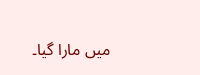میں مارا گیا۔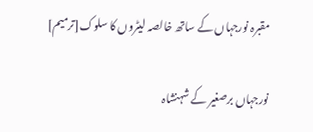مقبرہ نورجہاں کے ساتھ خالصہ لیٹروں کا سلوک[ترمیم]

نورجہاں برصغیر کے شہنشاہ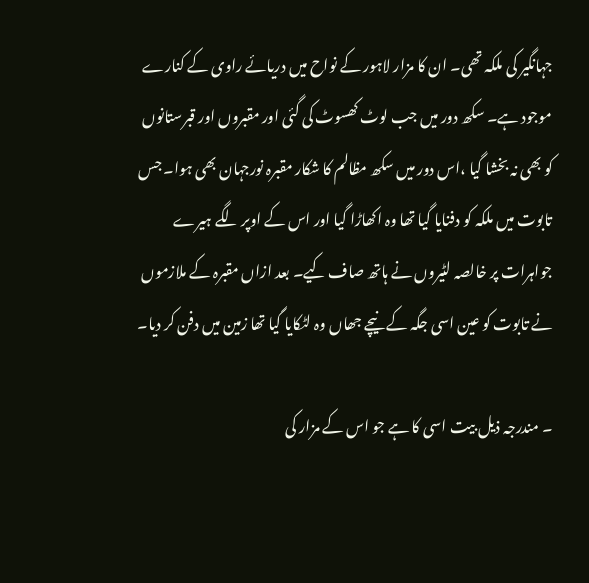جہانگیر کی ملکہ تھی۔ ان کا مزار لاہور کے نواح میں دریائے راوی کے کنارے موجود ہے۔ سکھ دور میں جب لوٹ کھسوٹ کی گئی اور مقبروں اور قبرستانوں کو بھی نہ بخشا گیا ،اس دور میں سکھ مظالم کا شکار مقبرہ نورجہان بھی ہوا۔ جس تابوت میں ملکہ کو دفنایا گیا تھا وہ اکھاڑا گیا اور اس کے اوپر لگے ہیرے جواہرات پر خالصہ لٹیروں نے ہاتھ صاف کیے۔ بعد ازاں مقبرہ کے ملازموں نے تابوت کو عین اسی جگہ کے نیچے جھاں وہ لٹکایا گیا تھا زمین میں دفن کر دیا۔

۔ مندرجہ ذیل بیت اسی کا ہے جو اس کے مزار کی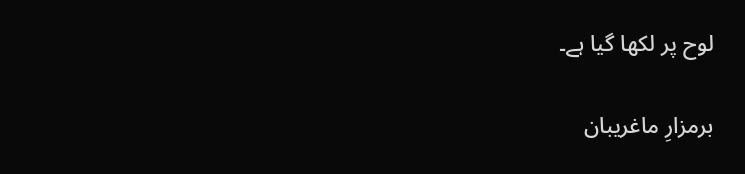لوح پر لکھا گیا ہے۔

برمزارِ ماغریبان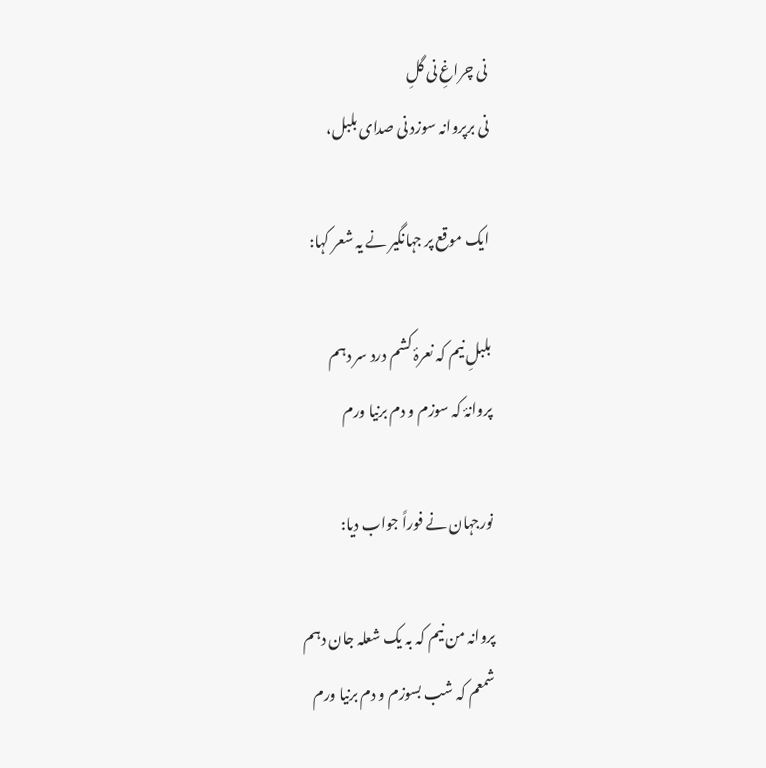نی چراغِ نی گلِ
نی برپروانہ سوزد نی صدای بلبل،

ایک موقع پر جہانگیر نے یہ شعر کہا:

بلبلِ نیم کہ نعرۂ کشم درد سر دہم
پروانۂ کہ سوزم و دم برنیا ورم

نورجہان نے فوراً جواب دیا:

پروانہ من نیم کہ بہ یک شعلہ جان دہم
شمعم کہ شب بسوزم و دم برنیا ورم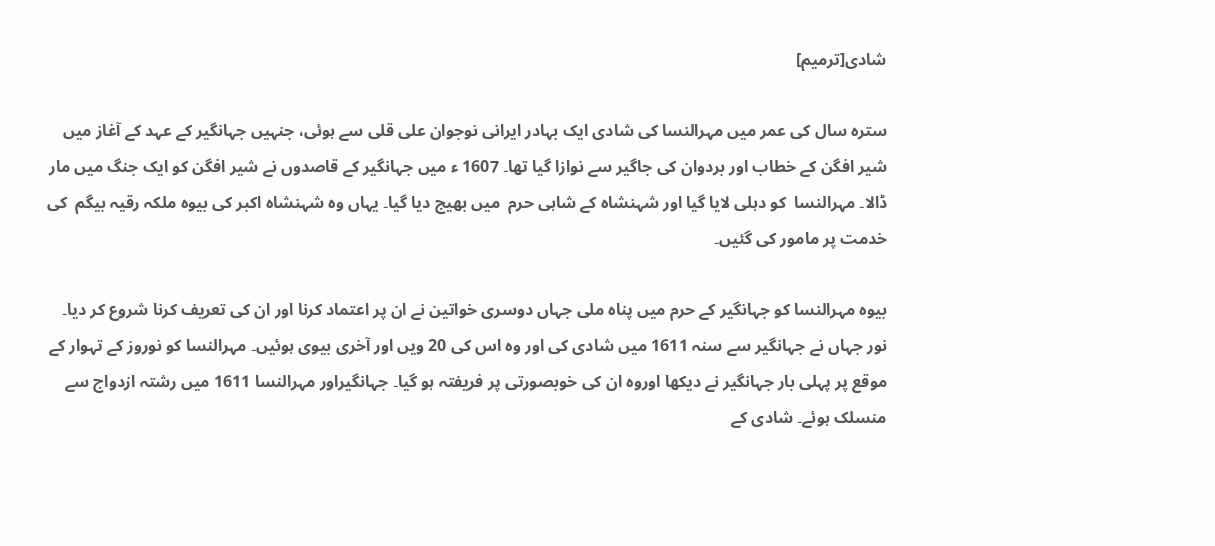شادی[ترمیم]

سترہ سال کی عمر میں مہرالنسا کی شادی ایک بہادر ایرانی نوجوان علی قلی سے ہوئی، جنہیں جہانگیر کے عہد کے آغاز میں شیر افگن کے خطاب اور بردوان کی جاگیر سے نوازا گیا تھا۔ 1607 ء میں جہانگیر کے قاصدوں نے شیر افگن کو ایک جنگ میں مار ڈالا۔ مہرالنسا  کو دہلی لایا گیا اور شہنشاہ کے شاہی حرم  میں بھیج دیا گیا۔ یہاں وہ شہنشاہ اکبر کی بیوہ ملکہ رقیہ بیگم  کی خدمت پر مامور کی گئیں۔

بیوہ مہرالنسا کو جہانگیر کے حرم میں پناہ ملی جہاں دوسری خواتین نے ان پر اعتماد کرنا اور ان کی تعریف کرنا شروع کر دیا۔ نور جہاں نے جہانگیر سے سنہ 1611 میں شادی کی اور وہ اس کی 20 ویں اور آخری بیوی ہوئيں۔ مہرالنسا کو نوروز کے تہوار کے موقع پر پہلی بار جہانگیر نے دیکھا اوروہ ان کی خوبصورتی پر فریفتہ ہو گیا۔ جہانگیراور مہرالنسا 1611 میں رشتہ ازدواج سے  منسلک ہوئے۔ شادی کے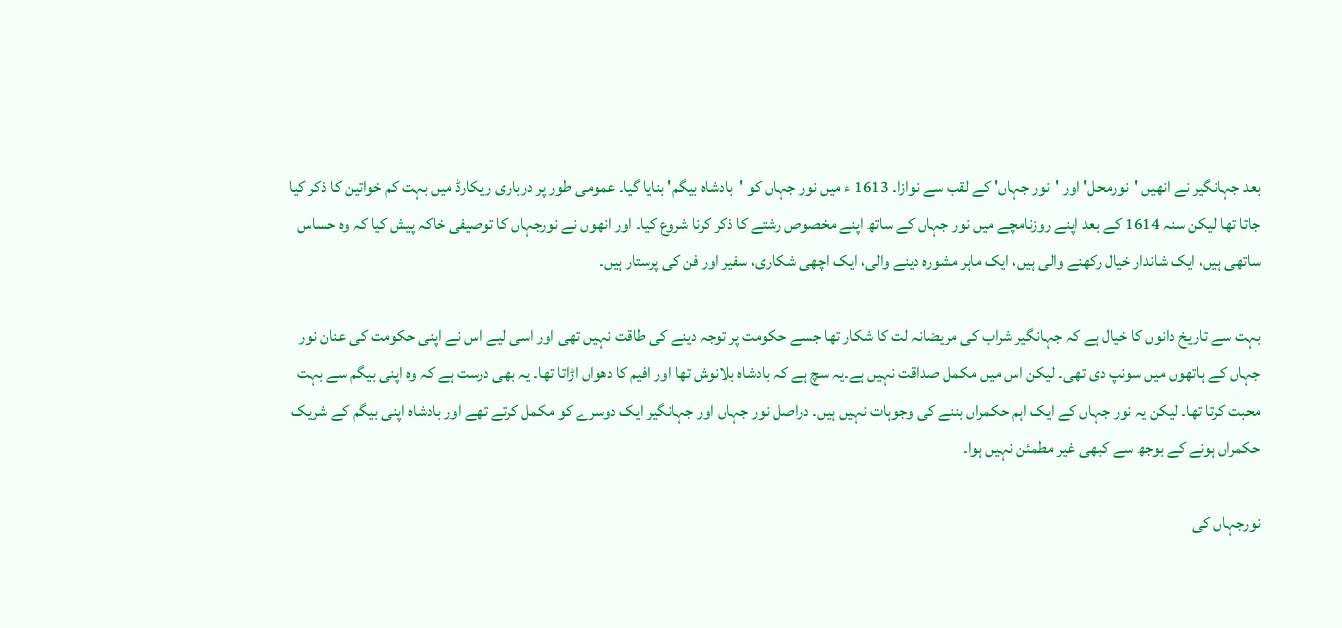بعد جہانگیر نے انھیں 'نورمحل' اور 'نور جہاں' کے لقب سے نوازا۔ 1613 ء میں نور جہاں کو 'بادشاہ بیگم' بنایا گیا۔ عمومی طور پر درباری ریکارڈ میں بہت کم خواتین کا ذکر کیا جاتا تھا لیکن سنہ 1614 کے بعد اپنے روزنامچے میں نور جہاں کے ساتھ اپنے مخصوص رشتے کا ذکر کرنا شروع کیا۔ اور انھوں نے نورجہاں کا توصیفی خاکہ پیش کیا کہ وہ حساس ساتھی ہیں، ایک شاندار خیال رکھنے والی ہیں، ایک ماہر مشورہ دینے والی، ایک اچھی شکاری، سفیر اور فن کی پرستار ہیں۔

بہت سے تاريخ دانوں کا خیال ہے کہ جہانگیر شراب کی مریضانہ لت کا شکار تھا جسے حکومت پر توجہ دینے کی طاقت نہیں تھی اور اسی لیے اس نے اپنی حکومت کی عنان نور جہاں کے ہاتھوں میں سونپ دی تھی۔ لیکن اس میں مکمل صداقت نہیں ہے۔یہ سچ ہے کہ بادشاہ بلانوش تھا اور افیم کا دھواں اڑاتا تھا۔ یہ بھی درست ہے کہ وہ اپنی بیگم سے بہت محبت کرتا تھا۔ لیکن یہ نور جہاں کے ایک اہم حکمراں بننے کی وجوہات نہیں ہیں۔ دراصل نور جہاں اور جہانگیر ایک دوسرے کو مکمل کرتے تھے اور بادشاہ اپنی بيگم کے شریک حکمراں ہونے کے بوجھ سے کبھی غیر مطمئن نہیں ہوا۔

نورجہاں کی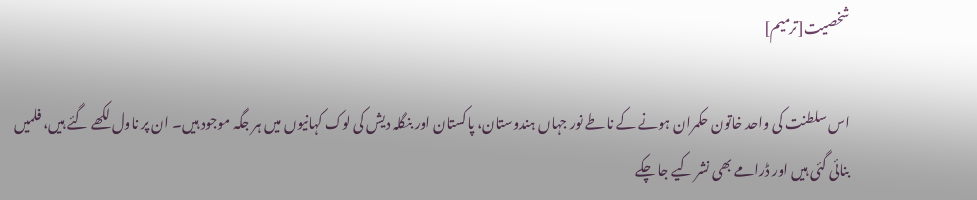شخصیت[ترمیم]

اس سلطنت کی واحد خاتون حکمران ہونے کے ناطے نور جہاں ہندوستان، پاکستان اور بنگلہ دیش کی لوک کہانیوں میں ہر جگہ موجود ہیں۔ ان پر ناول لکھے گئے ہیں، فلمیں بنائی گئی ہیں اور ڈرامے بھی نشر کیے جا چکے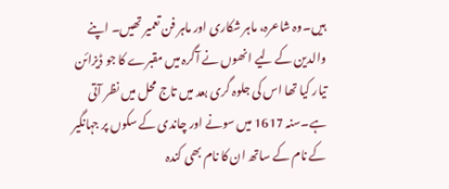ہیں۔وہ شاعرہ، ماہر شکاری اور ماہر فن تعمیر تھیں۔ اپنے والدین کے لیے انھوں نے آگرہ میں مقبرے کا جو ڈیزائن تیار کیا تھا اس کی جلوہ گری بعد میں تاج محل میں نظر آتی ہے۔سنہ 1617 میں سونے اور چاندی کے سکوں پر جہانگیر کے نام کے ساتھ ان کا نام بھی کندہ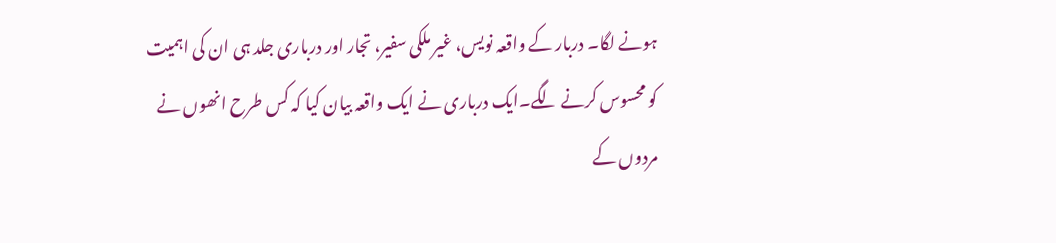ہونے لگا۔ دربار کے واقعہ نویس، غیر ملکی سفیر، تجار اور درباری جلد ہی ان کی اہمیت کو محسوس کرنے لگے۔ایک درباری نے ایک واقعہ بیان کیا کہ کس طرح انھوں نے مردوں کے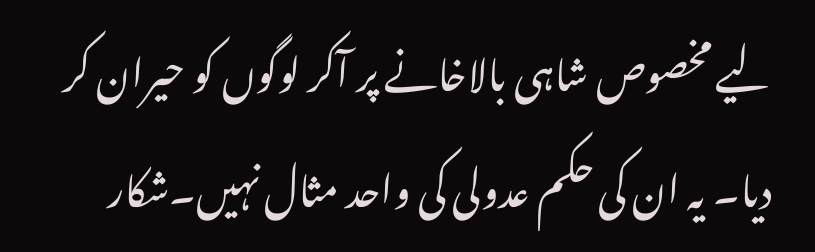لیے مخصوص شاہی بالاخانے پر آکر لوگوں کو حیران کر دیا۔ یہ ان کی حکم عدولی کی واحد مثال نہیں۔شکار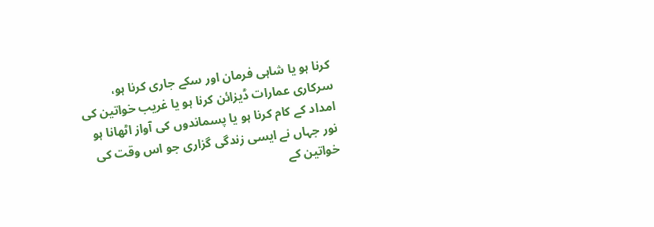کرنا ہو یا شاہی فرمان اور سکے جاری کرنا ہو، سرکاری عمارات ڈیزائن کرنا ہو یا غریب خواتین کی امداد کے کام کرنا ہو یا پسماندوں کی آواز اٹھانا ہو نور جہاں نے ایسی زندگی گزاری جو اس وقت کی خواتین کے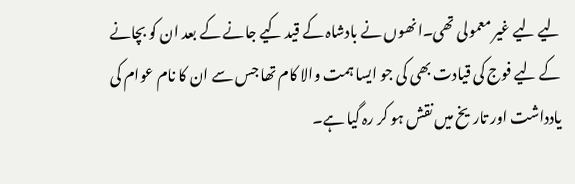لیے لیے غیر معمولی تھی۔انھوں نے بادشاہ کے قید کیے جانے کے بعد ان کو بچانے کے لیے فوج کی قیادت بھی کی جو ایسا ہمت والا کام تھا جس سے ان کا نام عوام کی یادداشت اور تاریخ میں نقش ہو کر رہ گیا ہے۔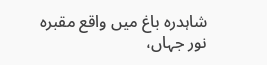شاہدره باغ میں واقع مقبرہ نور جہاں،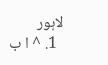لاہور
  1. ^ ا ب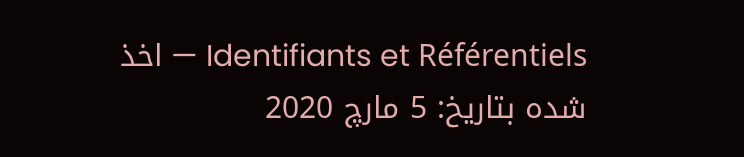Identifiants et Référentiels — اخذ شدہ بتاریخ: 5 مارچ 2020